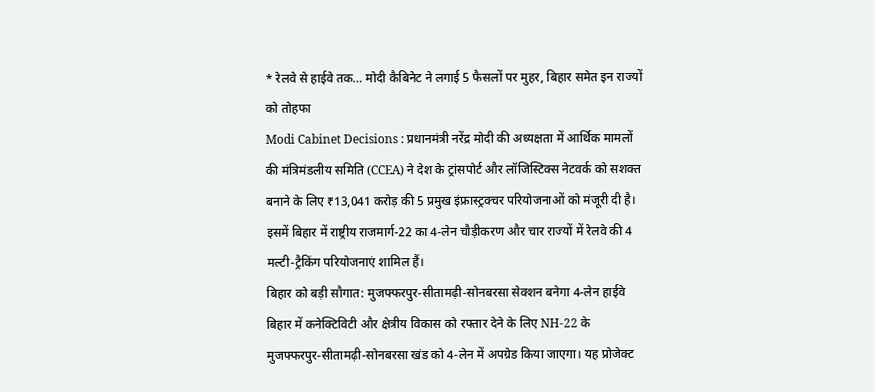* रेलवे से हाईवे तक… मोदी कैबिनेट ने लगाई 5 फैसलों पर मुहर, बिहार समेत इन राज्यों को तोहफा
Modi Cabinet Decisions : प्रधानमंत्री नरेंद्र मोदी की अध्यक्षता में आर्थिक मामलों की मंत्रिमंडलीय समिति (CCEA) ने देश के ट्रांसपोर्ट और लॉजिस्टिक्स नेटवर्क को सशक्त बनाने के लिए ₹13,041 करोड़ की 5 प्रमुख इंफ्रास्ट्रक्चर परियोजनाओं को मंजूरी दी है। इसमें बिहार में राष्ट्रीय राजमार्ग-22 का 4-लेन चौड़ीकरण और चार राज्यों में रेलवे की 4 मल्टी-ट्रैकिंग परियोजनाएं शामिल हैं।
बिहार को बड़ी सौगात: मुजफ्फरपुर-सीतामढ़ी-सोनबरसा सेक्शन बनेगा 4-लेन हाईवे
बिहार में कनेक्टिविटी और क्षेत्रीय विकास को रफ्तार देने के लिए NH-22 के मुजफ्फरपुर-सीतामढ़ी-सोनबरसा खंड को 4-लेन में अपग्रेड किया जाएगा। यह प्रोजेक्ट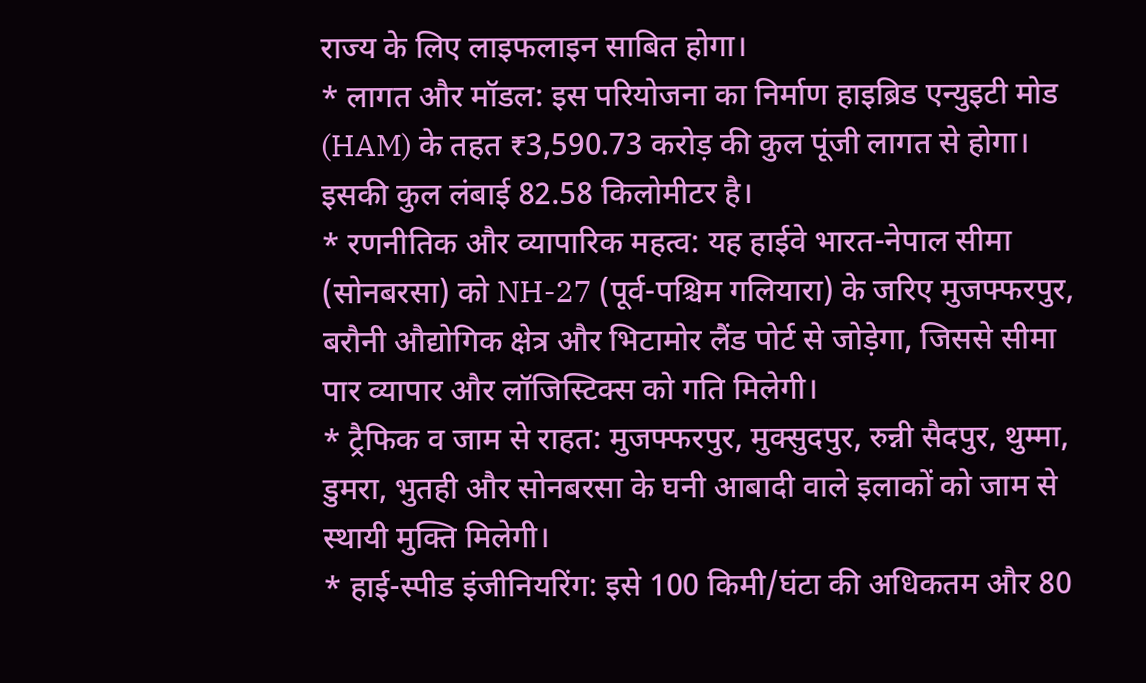राज्य के लिए लाइफलाइन साबित होगा।
* लागत और मॉडल: इस परियोजना का निर्माण हाइब्रिड एन्युइटी मोड (HAM) के तहत ₹3,590.73 करोड़ की कुल पूंजी लागत से होगा। इसकी कुल लंबाई 82.58 किलोमीटर है।
* रणनीतिक और व्यापारिक महत्व: यह हाईवे भारत-नेपाल सीमा (सोनबरसा) को NH-27 (पूर्व-पश्चिम गलियारा) के जरिए मुजफ्फरपुर, बरौनी औद्योगिक क्षेत्र और भिटामोर लैंड पोर्ट से जोड़ेगा, जिससे सीमा पार व्यापार और लॉजिस्टिक्स को गति मिलेगी।
* ट्रैफिक व जाम से राहत: मुजफ्फरपुर, मुक्सुदपुर, रुन्नी सैदपुर, थुम्मा, डुमरा, भुतही और सोनबरसा के घनी आबादी वाले इलाकों को जाम से स्थायी मुक्ति मिलेगी।
* हाई-स्पीड इंजीनियरिंग: इसे 100 किमी/घंटा की अधिकतम और 80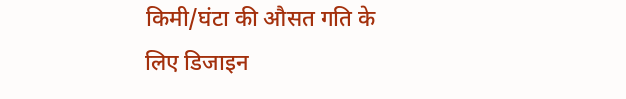किमी/घंटा की औसत गति के लिए डिजाइन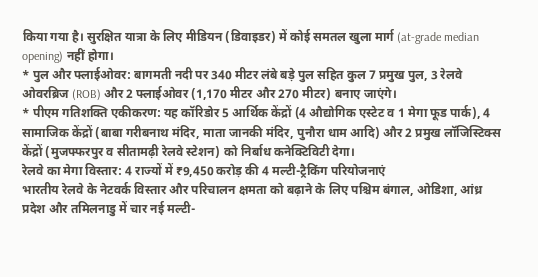किया गया है। सुरक्षित यात्रा के लिए मीडियन (डिवाइडर) में कोई समतल खुला मार्ग (at-grade median opening) नहीं होगा।
* पुल और फ्लाईओवर: बागमती नदी पर 340 मीटर लंबे बड़े पुल सहित कुल 7 प्रमुख पुल, 3 रेलवे ओवरब्रिज (ROB) और 2 फ्लाईओवर (1,170 मीटर और 270 मीटर) बनाए जाएंगे।
* पीएम गतिशक्ति एकीकरण: यह कॉरिडोर 5 आर्थिक केंद्रों (4 औद्योगिक एस्टेट व 1 मेगा फूड पार्क), 4 सामाजिक केंद्रों (बाबा गरीबनाथ मंदिर, माता जानकी मंदिर, पुनौरा धाम आदि) और 2 प्रमुख लॉजिस्टिक्स केंद्रों (मुजफ्फरपुर व सीतामढ़ी रेलवे स्टेशन) को निर्बाध कनेक्टिविटी देगा।
रेलवे का मेगा विस्तार: 4 राज्यों में ₹9,450 करोड़ की 4 मल्टी-ट्रैकिंग परियोजनाएं
भारतीय रेलवे के नेटवर्क विस्तार और परिचालन क्षमता को बढ़ाने के लिए पश्चिम बंगाल, ओडिशा, आंध्र प्रदेश और तमिलनाडु में चार नई मल्टी-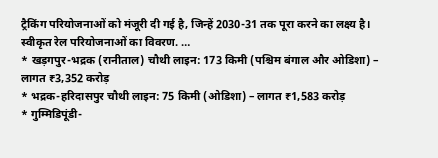ट्रैकिंग परियोजनाओं को मंजूरी दी गई है, जिन्हें 2030-31 तक पूरा करने का लक्ष्य है।
स्वीकृत रेल परियोजनाओं का विवरण. …
* खड़गपुर-भद्रक (रानीताल) चौथी लाइन: 173 किमी (पश्चिम बंगाल और ओडिशा) – लागत ₹3,352 करोड़
* भद्रक-हरिदासपुर चौथी लाइन: 75 किमी (ओडिशा) – लागत ₹1,583 करोड़
* गुम्मिडिपूंडी-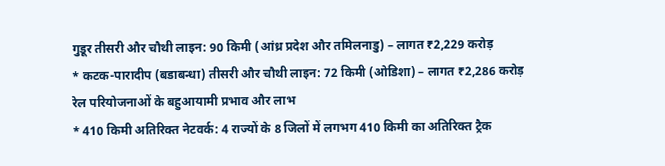गुडूर तीसरी और चौथी लाइन: 90 किमी (आंध्र प्रदेश और तमिलनाडु) – लागत ₹2,229 करोड़
* कटक-पारादीप (बडाबन्धा) तीसरी और चौथी लाइन: 72 किमी (ओडिशा) – लागत ₹2,286 करोड़
रेल परियोजनाओं के बहुआयामी प्रभाव और लाभ
* 410 किमी अतिरिक्त नेटवर्क: 4 राज्यों के 8 जिलों में लगभग 410 किमी का अतिरिक्त ट्रैक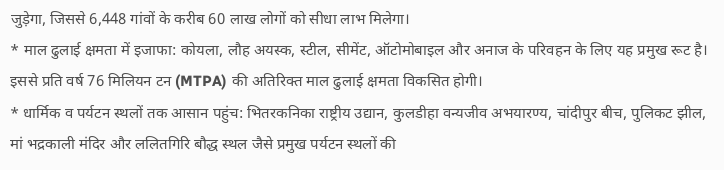जुड़ेगा, जिससे 6,448 गांवों के करीब 60 लाख लोगों को सीधा लाभ मिलेगा।
* माल ढुलाई क्षमता में इजाफा: कोयला, लौह अयस्क, स्टील, सीमेंट, ऑटोमोबाइल और अनाज के परिवहन के लिए यह प्रमुख रूट है। इससे प्रति वर्ष 76 मिलियन टन (MTPA) की अतिरिक्त माल ढुलाई क्षमता विकसित होगी।
* धार्मिक व पर्यटन स्थलों तक आसान पहुंच: भितरकनिका राष्ट्रीय उद्यान, कुलडीहा वन्यजीव अभयारण्य, चांदीपुर बीच, पुलिकट झील, मां भद्रकाली मंदिर और ललितगिरि बौद्ध स्थल जैसे प्रमुख पर्यटन स्थलों की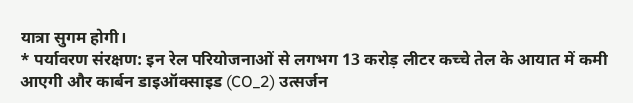यात्रा सुगम होगी।
* पर्यावरण संरक्षण: इन रेल परियोजनाओं से लगभग 13 करोड़ लीटर कच्चे तेल के आयात में कमी आएगी और कार्बन डाइऑक्साइड (CO_2) उत्सर्जन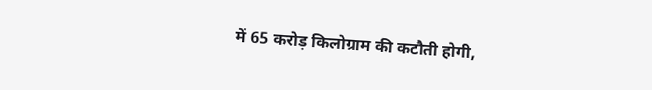में 65 करोड़ किलोग्राम की कटौती होगी,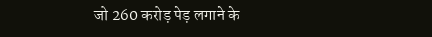जो 260 करोड़ पेड़ लगाने के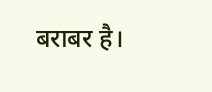बराबर है।